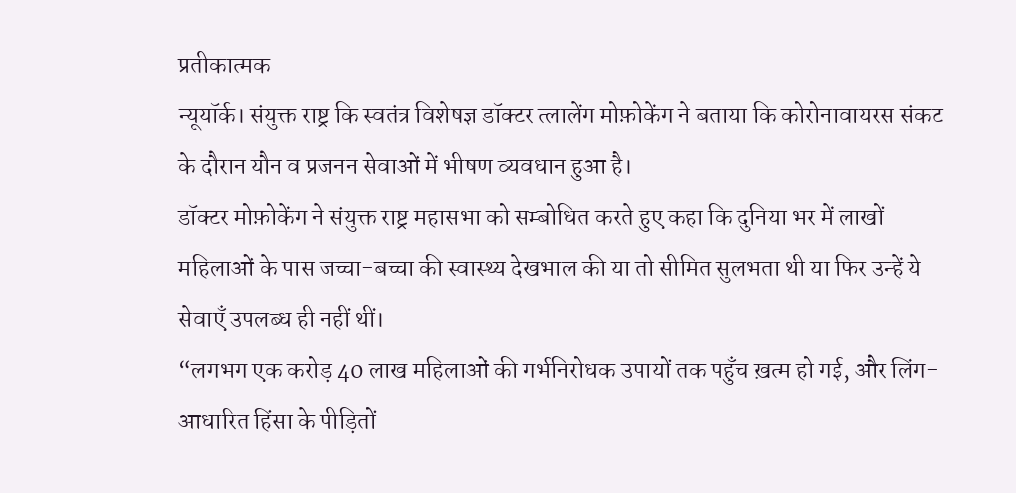प्रतीकात्मक
न्यूयॉर्क। संयुक्त राष्ट्र कि स्वतंत्र विशेषज्ञ डॉक्टर त्लालेंग मोफ़ोकेंग ने बताया कि कोरोनावायरस संकट के दौरान यौन व प्रजनन सेवाओं में भीषण व्यवधान हुआ है।
डॉक्टर मोफ़ोकेंग ने संयुक्त राष्ट्र महासभा को सम्बोधित करते हुए कहा कि दुनिया भर में लाखों महिलाओं के पास जच्चा-बच्चा की स्वास्थ्य देखभाल की या तो सीमित सुलभता थी या फिर उन्हें ये सेवाएँ उपलब्ध ही नहीं थीं।
“लगभग एक करोड़ 40 लाख महिलाओं की गर्भनिरोधक उपायों तक पहुँच ख़त्म हो गई, और लिंग-आधारित हिंसा के पीड़ितों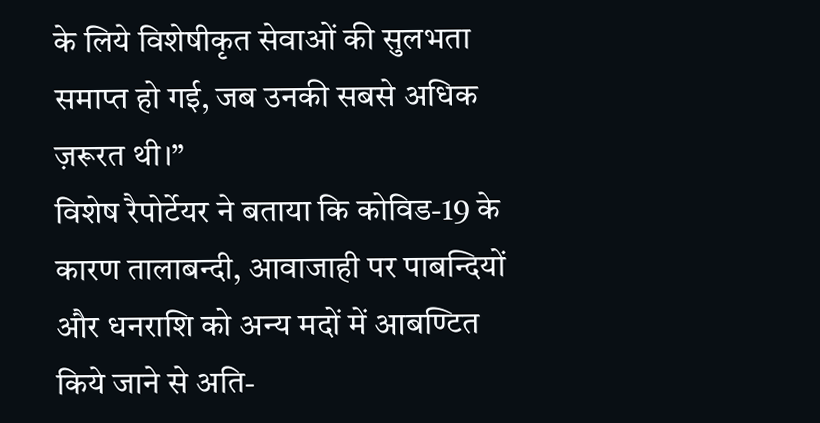के लिये विशेषीकृत सेवाओं की सुलभता समाप्त हो गई, जब उनकी सबसे अधिक ज़रूरत थी।”
विशेष रैपोर्टेयर ने बताया कि कोविड-19 के कारण तालाबन्दी, आवाजाही पर पाबन्दियों और धनराशि को अन्य मदों में आबण्टित किये जाने से अति-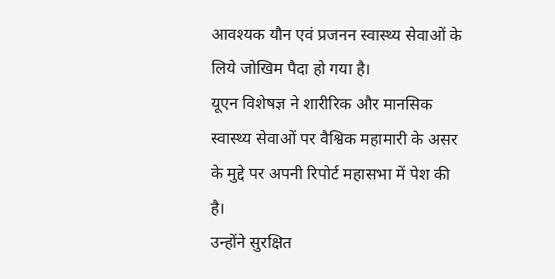आवश्यक यौन एवं प्रजनन स्वास्थ्य सेवाओं के लिये जोखिम पैदा हो गया है।
यूएन विशेषज्ञ ने शारीरिक और मानसिक स्वास्थ्य सेवाओं पर वैश्विक महामारी के असर के मुद्दे पर अपनी रिपोर्ट महासभा में पेश की है।
उन्होंने सुरक्षित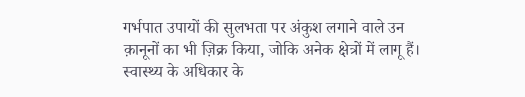गर्भपात उपायों की सुलभता पर अंकुश लगाने वाले उन क़ानूनों का भी ज़िक्र किया, जोकि अनेक क्षेत्रों में लागू हैं। स्वास्थ्य के अधिकार के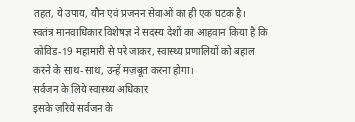तहत, ये उपाय, यौन एवं प्रजनन सेवाओं का ही एक घटक है।
स्वतंत्र मानवाधिकार विशेषज्ञ ने सदस्य देशों का आहवान किया है कि कोविड-19 महामारी से परे जाकर, स्वास्थ्य प्रणालियों को बहाल करने के साथ-साथ, उन्हें मज़बूत करना होगा।
सर्वजन के लिये स्वास्थ्य अधिकार
इसके ज़रिये सर्वजन के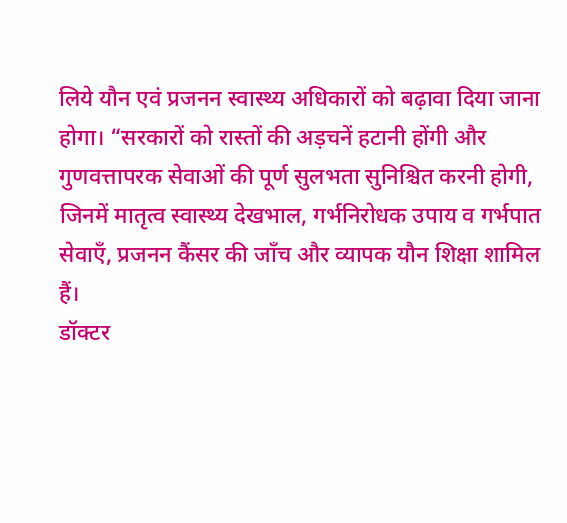लिये यौन एवं प्रजनन स्वास्थ्य अधिकारों को बढ़ावा दिया जाना होगा। “सरकारों को रास्तों की अड़चनें हटानी होंगी और गुणवत्तापरक सेवाओं की पूर्ण सुलभता सुनिश्चित करनी होगी, जिनमें मातृत्व स्वास्थ्य देखभाल, गर्भनिरोधक उपाय व गर्भपात सेवाएँ, प्रजनन कैंसर की जाँच और व्यापक यौन शिक्षा शामिल हैं।
डॉक्टर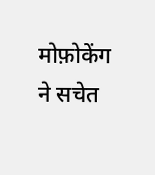मोफ़ोकेंग ने सचेत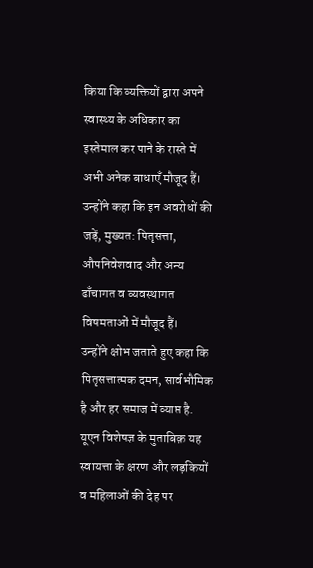किया कि व्यक्तियों द्वारा अपने स्वास्थ्य के अधिकार का इस्तेमाल कर पाने के रास्ते में अभी अनेक बाधाएँ मौजूद हैं। उन्होंने कहा कि इन अवरोधों की जड़ें, मुख्यत: पितृसत्ता, औपनिवेशवाद और अन्य ढाँचागत व व्यवस्थागत विषमताओं में मौजूद हैं।
उन्होंने क्षोभ जताते हुए कहा कि पितृसत्तात्मक दमन, सार्वभौमिक है और हर समाज में व्याप्त है. यूएन विशेषज्ञ के मुताबिक़ यह स्वायत्ता के क्षरण और लड़कियों व महिलाओं की देह पर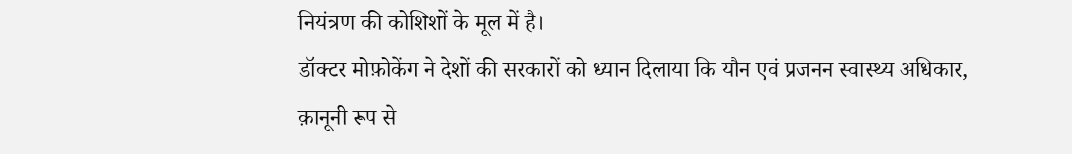नियंत्रण की कोशिशों के मूल में है।
डॉक्टर मोफ़ोकेंग ने देशों की सरकारों को ध्यान दिलाया कि यौन एवं प्रजनन स्वास्थ्य अधिकार, क़ानूनी रूप से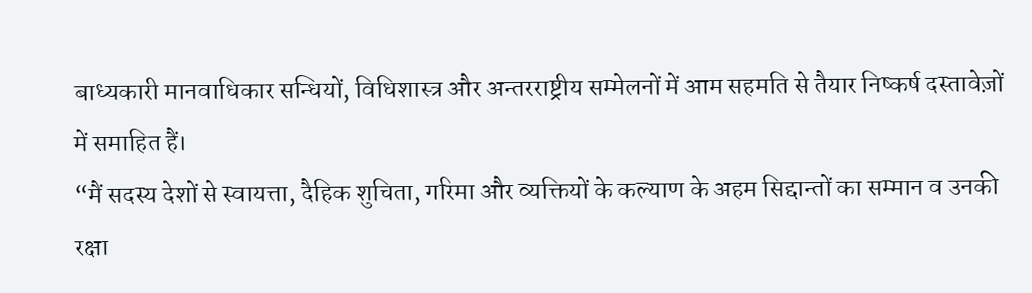बाध्यकारी मानवाधिकार सन्धियों, विधिशास्त्र और अन्तरराष्ट्रीय सम्मेलनों में आम सहमति से तैयार निष्कर्ष दस्तावेज़ों में समाहित हैं।
“मैं सदस्य देशों से स्वायत्ता, दैहिक शुचिता, गरिमा और व्यक्तियों के कल्याण के अहम सिद्दान्तों का सम्मान व उनकी रक्षा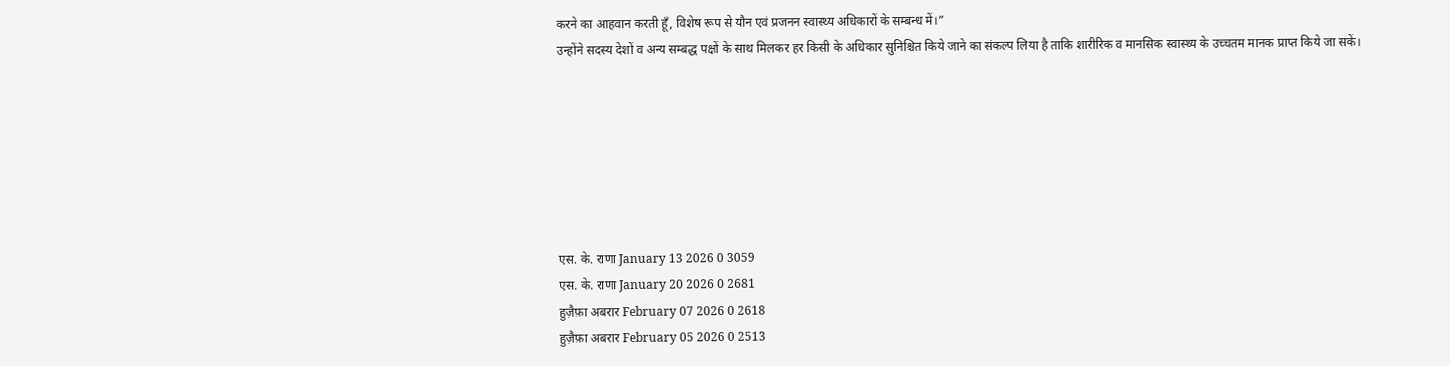करने का आहवान करती हूँ, विशेष रूप से यौन एवं प्रजनन स्वास्थ्य अधिकारों के सम्बन्ध में।”
उन्होंने सदस्य देशों व अन्य सम्बद्ध पक्षों के साथ मिलकर हर किसी के अधिकार सुनिश्चित किये जाने का संकल्प लिया है ताकि शारीरिक व मानसिक स्वास्थ्य के उच्चतम मानक प्राप्त किये जा सकें।







एस. के. राणा January 13 2026 0 3059
एस. के. राणा January 20 2026 0 2681
हुज़ैफ़ा अबरार February 07 2026 0 2618
हुज़ैफ़ा अबरार February 05 2026 0 2513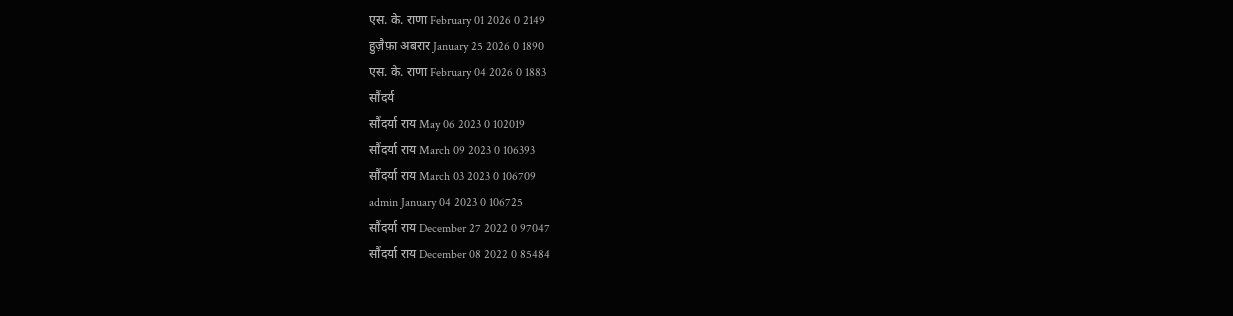एस. के. राणा February 01 2026 0 2149
हुज़ैफ़ा अबरार January 25 2026 0 1890
एस. के. राणा February 04 2026 0 1883
सौंदर्य
सौंदर्या राय May 06 2023 0 102019
सौंदर्या राय March 09 2023 0 106393
सौंदर्या राय March 03 2023 0 106709
admin January 04 2023 0 106725
सौंदर्या राय December 27 2022 0 97047
सौंदर्या राय December 08 2022 0 85484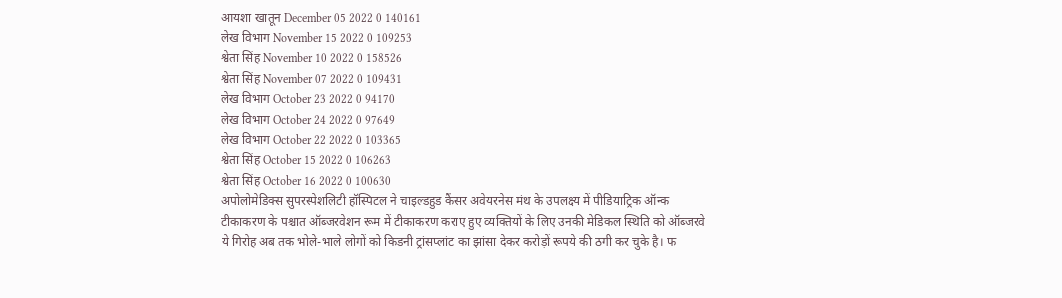आयशा खातून December 05 2022 0 140161
लेख विभाग November 15 2022 0 109253
श्वेता सिंह November 10 2022 0 158526
श्वेता सिंह November 07 2022 0 109431
लेख विभाग October 23 2022 0 94170
लेख विभाग October 24 2022 0 97649
लेख विभाग October 22 2022 0 103365
श्वेता सिंह October 15 2022 0 106263
श्वेता सिंह October 16 2022 0 100630
अपोलोमेडिक्स सुपरस्पेशलिटी हॉस्पिटल ने चाइल्डहुड कैंसर अवेयरनेस मंथ के उपलक्ष्य में पीडियाट्रिक ऑन्क
टीकाकरण के पश्चात ऑब्जरवेशन रूम में टीकाकरण कराए हुए व्यक्तियों के लिए उनकी मेडिकल स्थिति को ऑब्जरवे
ये गिरोह अब तक भोले-भाले लोगों को किडनी ट्रांसप्लांट का झांसा देकर करोड़ों रूपये की ठगी कर चुके है। फ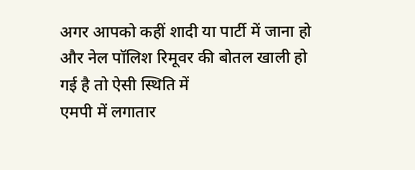अगर आपको कहीं शादी या पार्टी में जाना हो और नेल पॉलिश रिमूवर की बोतल खाली हो गई है तो ऐसी स्थिति में
एमपी में लगातार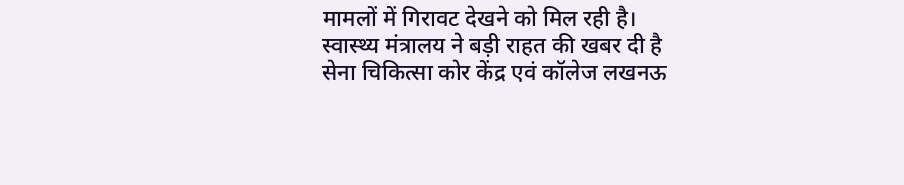मामलों में गिरावट देखने को मिल रही है। स्वास्थ्य मंत्रालय ने बड़ी राहत की खबर दी है
सेना चिकित्सा कोर केंद्र एवं कॉलेज लखनऊ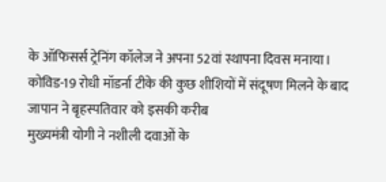के ऑफिसर्स ट्रेनिंग कॉलेज ने अपना 52वां स्थापना दिवस मनाया।
कोविड-19 रोधी मॉडर्ना टीके की कुछ शीशियों में संदूषण मिलने के बाद जापान ने बृहस्पतिवार को इसकी करीब
मुख्यमंत्री योगी ने नशीली दवाओं के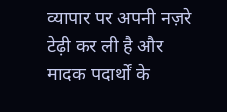व्यापार पर अपनी नज़रे टेढ़ी कर ली है और मादक पदार्थों के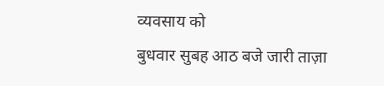व्यवसाय को
बुधवार सुबह आठ बजे जारी ताज़ा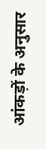आंकड़ों के अनुसार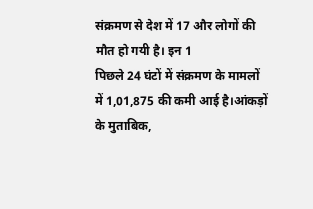संक्रमण से देश में 17 और लोगों की मौत हो गयी है। इन 1
पिछले 24 घंटों में संक्रमण के मामलों में 1,01,875 की कमी आई है।आंकड़ों के मुताबिक,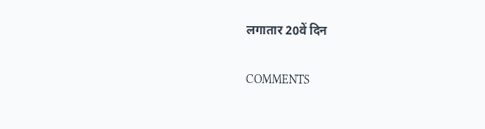लगातार 20वें दिन

COMMENTS